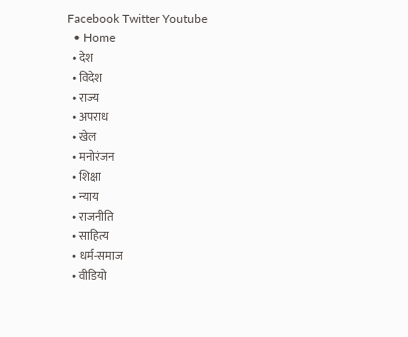Facebook Twitter Youtube
  • Home
  • देश
  • विदेश
  • राज्य
  • अपराध
  • खेल
  • मनोरंजन
  • शिक्षा
  • न्याय
  • राजनीति
  • साहित्य
  • धर्म-समाज
  • वीडियो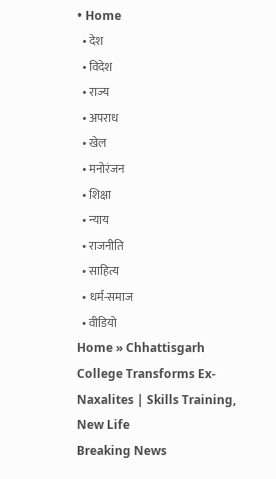• Home
  • देश
  • विदेश
  • राज्य
  • अपराध
  • खेल
  • मनोरंजन
  • शिक्षा
  • न्याय
  • राजनीति
  • साहित्य
  • धर्म-समाज
  • वीडियो
Home » Chhattisgarh College Transforms Ex-Naxalites | Skills Training, New Life
Breaking News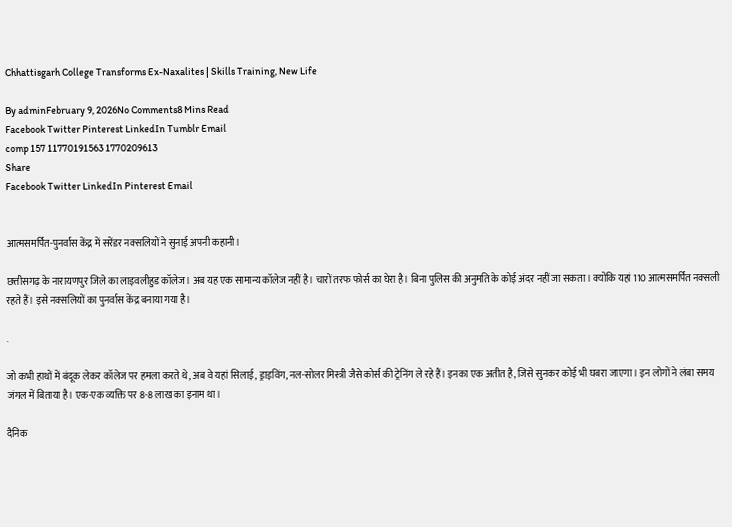Chhattisgarh College Transforms Ex-Naxalites | Skills Training, New Life

By adminFebruary 9, 2026No Comments8 Mins Read
Facebook Twitter Pinterest LinkedIn Tumblr Email
comp 157 11770191563 1770209613
Share
Facebook Twitter LinkedIn Pinterest Email


आत्मसमर्पित-पुनर्वास केंद्र में सरेंडर नक्सलियों ने सुनाई अपनी कहानी।

छत्तीसगढ़ के नारायणपुर जिले का लाइवलीहुड कॉलेज। अब यह एक सामान्य कॉलेज नहीं है। चारों तरफ फोर्स का घेरा है। बिना पुलिस की अनुमति के कोई अंदर नहीं जा सकता। क्योंकि यहां 110 आत्मसमर्पित नक्सली रहते हैं। इसे नक्सलियों का पुनर्वास केंद्र बनाया गया है।

.

जो कभी हाथों में बंदूक लेकर कॉलेज पर हमला करते थे, अब वे यहां सिलाई, ड्राइविंग, नल-सोलर मिस्त्री जैसे कोर्स की ट्रेनिंग ले रहे हैं। इनका एक अतीत है, जिसे सुनकर कोई भी घबरा जाएगा। इन लोगों ने लंबा समय जंगल में बिताया है। एक-एक व्यक्ति पर 8-8 लाख का इनाम था।

दैनिक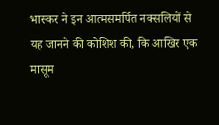भास्कर ने इन आत्मसमर्पित नक्सलियों से यह जानने की कोशिश की, कि आखिर एक मासूम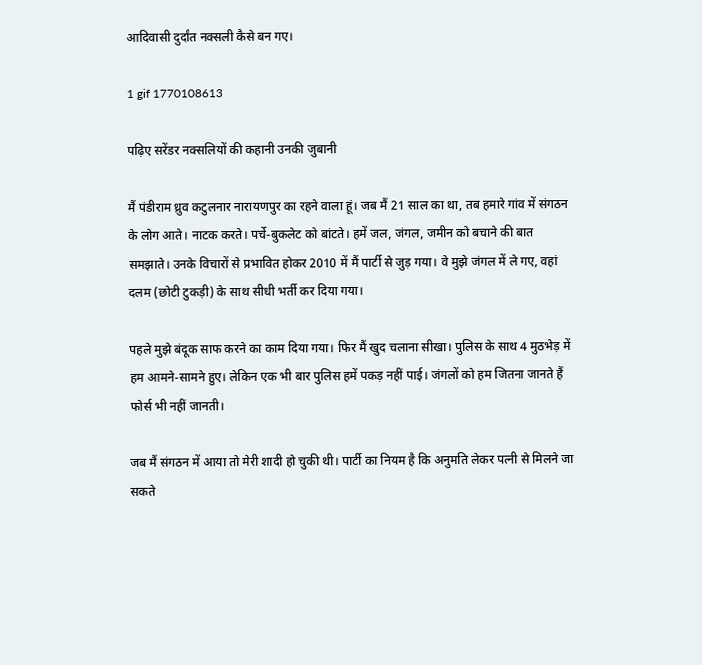आदिवासी दुर्दांत नक्सली कैसे बन गए।

1 gif 1770108613

पढ़िए सरेंडर नक्सलियों की कहानी उनकी जुबानी

मैं पंडीराम ध्रुव कटुलनार नारायणपुर का रहने वाला हूं। जब मैं 21 साल का था, तब हमारे गांव में संगठन के लोग आते। नाटक करते। पर्चे-बुकलेट को बांटते। हमें जल, जंगल, जमीन को बचाने की बात समझाते। उनके विचारों से प्रभावित होकर 2010 में मैं पार्टी से जुड़ गया। वे मुझे जंगल में ले गए, वहां दलम (छोटी टुकड़ी) के साथ सीधी भर्ती कर दिया गया।

पहले मुझे बंदूक साफ करने का काम दिया गया। फिर मैं खुद चलाना सीखा। पुलिस के साथ 4 मुठभेड़ में हम आमने-सामने हुए। लेकिन एक भी बार पुलिस हमें पकड़ नहीं पाई। जंगलों को हम जितना जानते हैं फोर्स भी नहीं जानती।

जब मैं संगठन में आया तो मेरी शादी हो चुकी थी। पार्टी का नियम है कि अनुमति लेकर पत्नी से मिलने जा सकते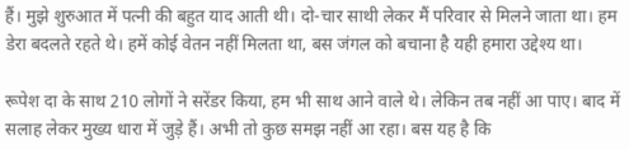हैं। मुझे शुरुआत में पत्नी की बहुत याद आती थी। दो-चार साथी लेकर मैं परिवार से मिलने जाता था। हम डेरा बदलते रहते थे। हमें कोई वेतन नहीं मिलता था, बस जंगल को बचाना है यही हमारा उद्देश्य था।

रूपेश दा के साथ 210 लोगों ने सरेंडर किया, हम भी साथ आने वाले थे। लेकिन तब नहीं आ पाए। बाद में सलाह लेकर मुख्य धारा में जुड़े हैं। अभी तो कुछ समझ नहीं आ रहा। बस यह है कि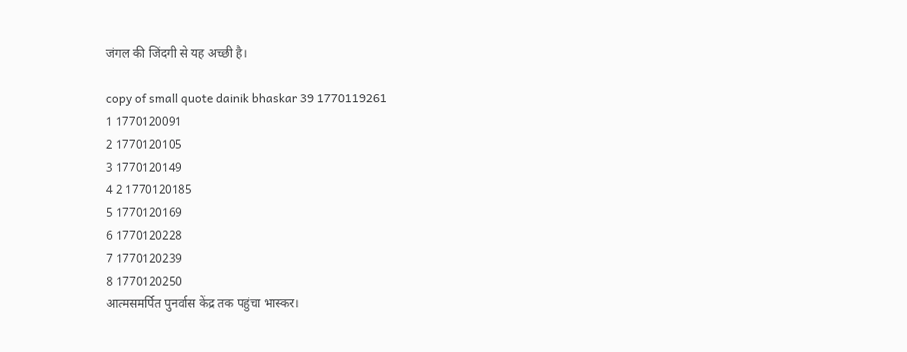जंगल की जिंदगी से यह अच्छी है।

copy of small quote dainik bhaskar 39 1770119261
1 1770120091
2 1770120105
3 1770120149
4 2 1770120185
5 1770120169
6 1770120228
7 1770120239
8 1770120250
आत्मसमर्पित पुनर्वास केंद्र तक पहुंचा भास्कर।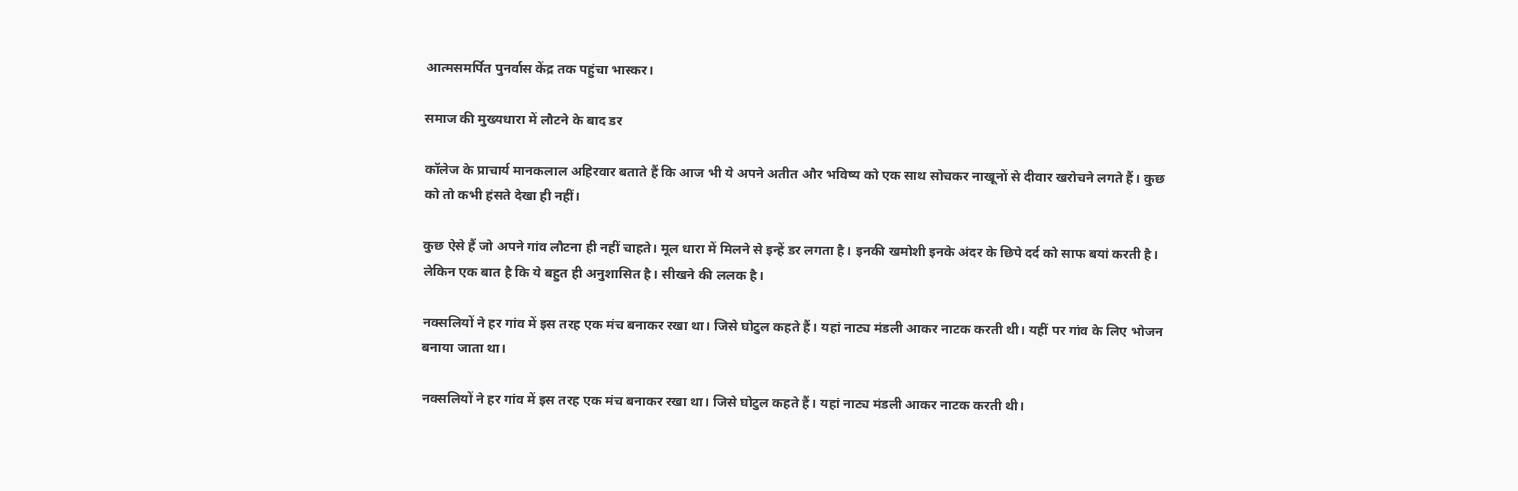आत्मसमर्पित पुनर्वास केंद्र तक पहुंचा भास्कर।

समाज की मुख्यधारा में लौटने के बाद डर

कॉलेज के प्राचार्य मानकलाल अहिरवार बताते हैं कि आज भी ये अपने अतीत और भविष्य को एक साथ सोचकर नाखूनों से दीवार खरोचने लगते हैं। कुछ को तो कभी हंसते देखा ही नहीं।

कुछ ऐसे हैं जो अपने गांव लौटना ही नहीं चाहते। मूल धारा में मिलने से इन्हें डर लगता है। इनकी खमोशी इनके अंदर के छिपे दर्द को साफ बयां करती है। लेकिन एक बात है कि ये बहुत ही अनुशासित है। सीखने की ललक है।

नक्सलियों ने हर गांव में इस तरह एक मंच बनाकर रखा था। जिसे घोटुल कहते हैं। यहां नाट्य मंडली आकर नाटक करती थी। यहीं पर गांव के लिए भोजन बनाया जाता था।

नक्सलियों ने हर गांव में इस तरह एक मंच बनाकर रखा था। जिसे घोटुल कहते हैं। यहां नाट्य मंडली आकर नाटक करती थी।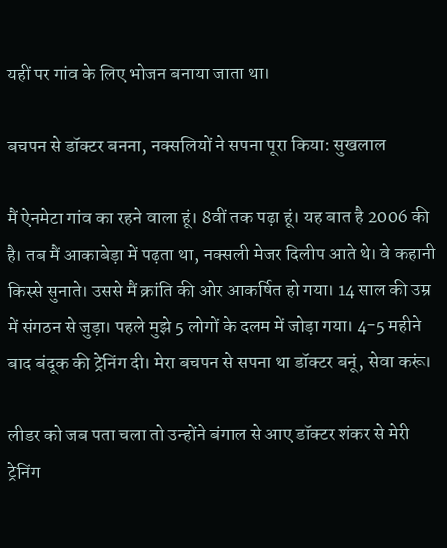यहीं पर गांव के लिए भोजन बनाया जाता था।

बचपन से डॉक्टर बनना, नक्सलियों ने सपना पूरा किया: सुखलाल

मैं ऐनमेटा गांव का रहने वाला हूं। 8वीं तक पढ़ा हूं। यह बात है 2006 की है। तब मैं आकाबेड़ा में पढ़ता था, नक्सली मेजर दिलीप आते थे। वे कहानी किस्से सुनाते। उससे मैं क्रांति की ओर आकर्षित हो गया। 14 साल की उम्र में संगठन से जुड़ा। पहले मुझे 5 लोगों के दलम में जोड़ा गया। 4-5 महीने बाद बंदूक की ट्रेनिंग दी। मेरा बचपन से सपना था डॉक्टर बनूं, सेवा करूं।

लीडर को जब पता चला तो उन्होंने बंगाल से आए डॉक्टर शंकर से मेरी ट्रेनिंग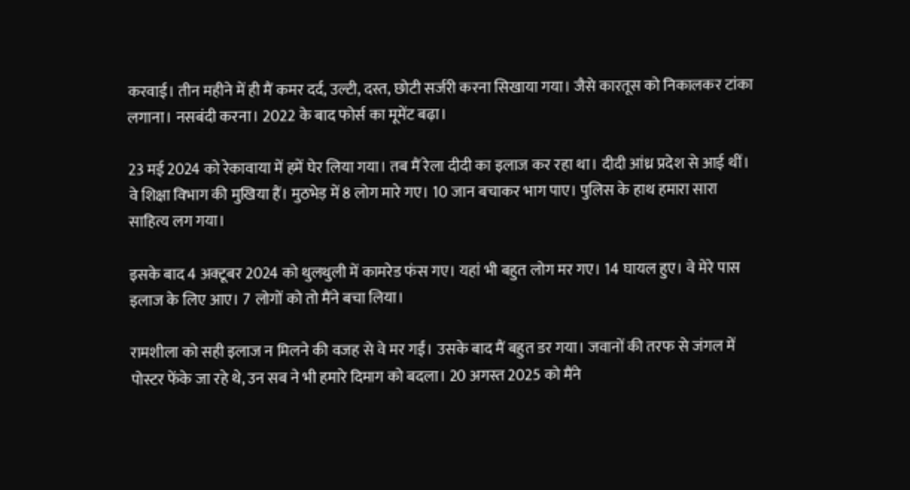करवाई। तीन महीने में ही मैं कमर दर्द, उल्टी, दस्त, छोटी सर्जरी करना सिखाया गया। जैसे कारतूस को निकालकर टांका लगाना। नसबंदी करना। 2022 के बाद फोर्स का मूमेंट बढ़ा।

23 मई 2024 को रेकावाया में हमें घेर लिया गया। तब मैं रेला दीदी का इलाज कर रहा था। दीदी आंध्र प्रदेश से आई थीं। वे शिक्षा विभाग की मुखिया हैं। मुठभेड़ में 8 लोग मारे गए। 10 जान बचाकर भाग पाए। पुलिस के हाथ हमारा सारा साहित्य लग गया।

इसके बाद 4 अक्टूबर 2024 को थुलथुली में कामरेड फंस गए। यहां भी बहुत लोग मर गए। 14 घायल हुए। वे मेरे पास इलाज के लिए आए। 7 लोगों को तो मैंने बचा लिया।

रामशीला को सही इलाज न मिलने की वजह से वे मर गईं। उसके बाद मैं बहुत डर गया। जवानों की तरफ से जंगल में पोस्टर फेंके जा रहे थे, उन सब ने भी हमारे दिमाग को बदला। 20 अगस्त 2025 को मैंने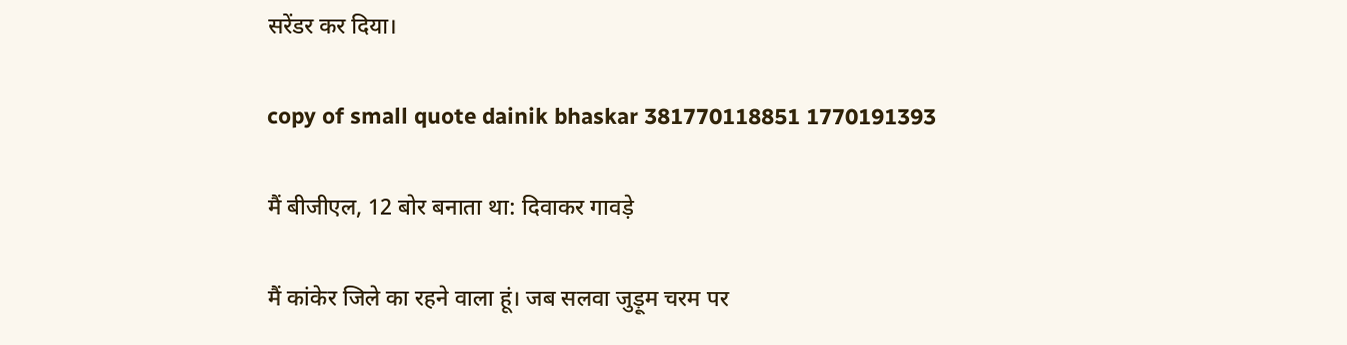सरेंडर कर दिया।

copy of small quote dainik bhaskar 381770118851 1770191393

मैं बीजीएल, 12 बोर बनाता था: दिवाकर गावड़े

मैं कांकेर जिले का रहने वाला हूं। जब सलवा जुड़ूम चरम पर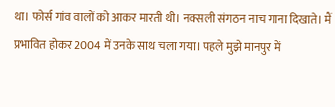था। फोर्स गांव वालों को आकर मारती थी। नक्सली संगठन नाच गाना दिखाते। मैं प्रभावित होकर 2004 में उनके साथ चला गया। पहले मुझे मानपुर में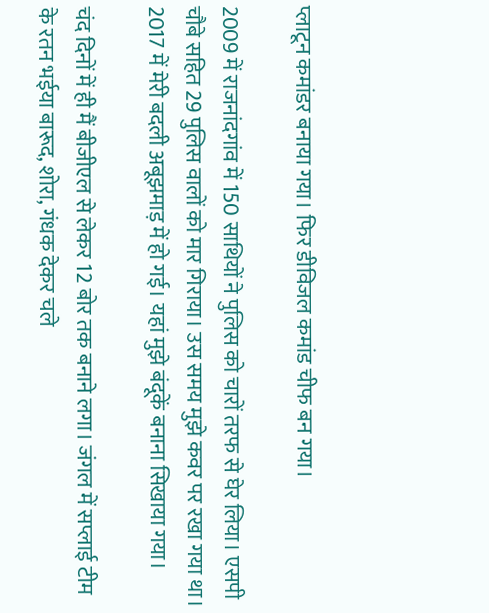प्लाटून कमांडर बनाया गया। फिर डीविजल कमांड चीफ बन गया।

2009 में राजनांदगांव में 150 साथियों ने पुलिस को चारों तरफ से घेर लिया। एसपी चौबे सहित 29 पुलिस वालों को मार गिराया। उस समय मुझे कवर पर रखा गया था। 2017 में मेरी बदली अबूझमाड़ में हो गई। यहां मुझे बंदूकें बनाना सिखाया गया।

चंद दिनों में ही मैं बीजीएल से लेकर 12 बोर तक बनाने लगा। जंगल में सप्लाई टीम के रतन भईया बारूद, शोरा, गंधक देकर चले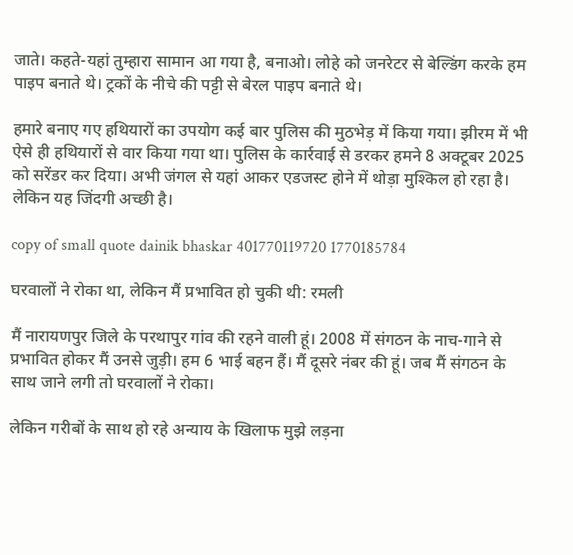जाते। कहते-यहां तुम्हारा सामान आ गया है, बनाओ। लोहे को जनरेटर से बेल्डिंग करके हम पाइप बनाते थे। ट्रकों के नीचे की पट्टी से बेरल पाइप बनाते थे।

हमारे बनाए गए हथियारों का उपयोग कई बार पुलिस की मुठभेड़ में किया गया। झीरम में भी ऐसे ही हथियारों से वार किया गया था। पुलिस के कार्रवाई से डरकर हमने 8 अक्टूबर 2025 को सरेंडर कर दिया। अभी जंगल से यहां आकर एडजस्ट होने में थोड़ा मुश्किल हो रहा है। लेकिन यह जिंदगी अच्छी है।

copy of small quote dainik bhaskar 401770119720 1770185784

घरवालों ने रोका था, लेकिन मैं प्रभावित हो चुकी थी: रमली

मैं नारायणपुर जिले के परथापुर गांव की रहने वाली हूं। 2008 में संगठन के नाच-गाने से प्रभावित होकर मैं उनसे जुड़ी। हम 6 भाई बहन हैं। मैं दूसरे नंबर की हूं। जब मैं संगठन के साथ जाने लगी तो घरवालों ने रोका।

लेकिन गरीबों के साथ हो रहे अन्याय के खिलाफ मुझे लड़ना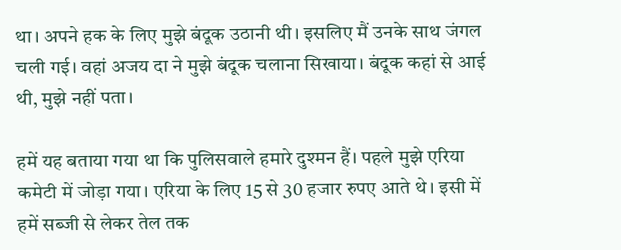था। अपने हक के लिए मुझे बंदूक उठानी थी। इसलिए मैं उनके साथ जंगल चली गई। वहां अजय दा ने मुझे बंदूक चलाना सिखाया। बंदूक कहां से आई थी, मुझे नहीं पता।

हमें यह बताया गया था कि पुलिसवाले हमारे दुश्मन हैं। पहले मुझे एरिया कमेटी में जोड़ा गया। एरिया के लिए 15 से 30 हजार रुपए आते थे। इसी में हमें सब्जी से लेकर तेल तक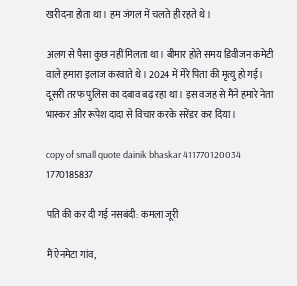खरीदना होता था। हम जंगल में चलते ही रहते थे।

अलग से पैसा कुछ नहीं मिलता था। बीमार होते समय डिवीजन कमेटी वाले हमारा इलाज करवाते थे। 2024 में मेरे पिता की मृत्यु हो गई। दूसरी तरफ पुलिस का दबाव बढ़ रहा था। इस वजह से मैंने हमारे नेता भास्कर और रूपेश दादा से विचार करके सरेंडर कर दिया।

copy of small quote dainik bhaskar 411770120034 1770185837

पति की कर दी गई नसबंदी: कमला जूरी

मैं ऐनमेटा गांव,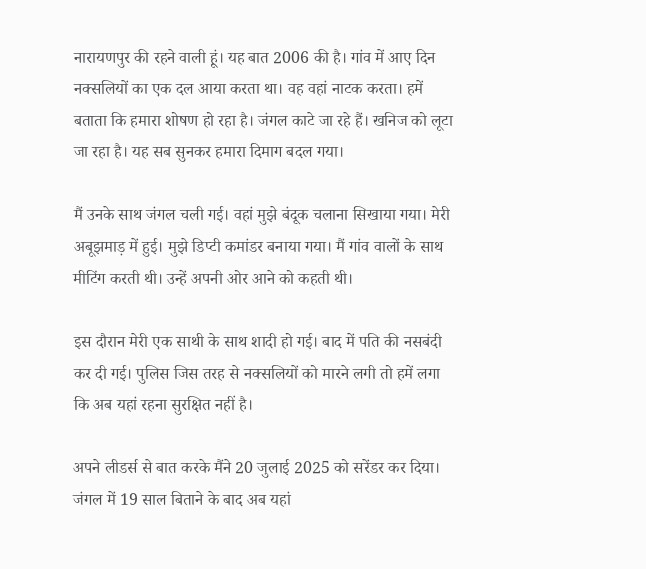नारायणपुर की रहने वाली हूं। यह बात 2006 की है। गांव में आए दिन नक्सलियों का एक दल आया करता था। वह वहां नाटक करता। हमें बताता कि हमारा शोषण हो रहा है। जंगल काटे जा रहे हैं। खनिज को लूटा जा रहा है। यह सब सुनकर हमारा दिमाग बदल गया।

मैं उनके साथ जंगल चली गई। वहां मुझे बंदूक चलाना सिखाया गया। मेरी अबूझमाड़ में हुई। मुझे डिप्टी कमांडर बनाया गया। मैं गांव वालों के साथ मीटिंग करती थी। उन्हें अपनी ओर आने को कहती थी।

इस दौरान मेरी एक साथी के साथ शादी हो गई। बाद में पति की नसबंदी कर दी गई। पुलिस जिस तरह से नक्सलियों को मारने लगी तो हमें लगा कि अब यहां रहना सुरक्षित नहीं है।

अपने लीडर्स से बात करके मैंने 20 जुलाई 2025 को सरेंडर कर दिया। जंगल में 19 साल बिताने के बाद अब यहां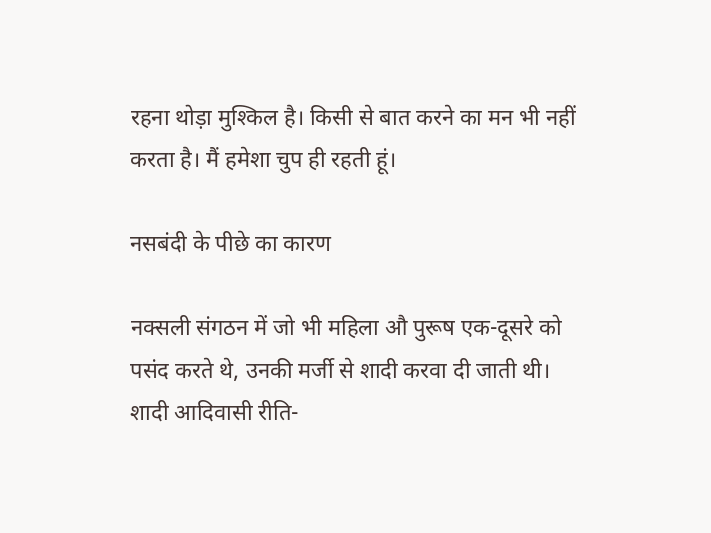रहना थोड़ा मुश्किल है। किसी से बात करने का मन भी नहीं करता है। मैं हमेशा चुप ही रहती हूं।

नसबंदी के पीछे का कारण

नक्सली संगठन में जो भी महिला औ पुरूष एक-दूसरे को पसंद करते थे, उनकी मर्जी से शादी करवा दी जाती थी। शादी आदिवासी रीति-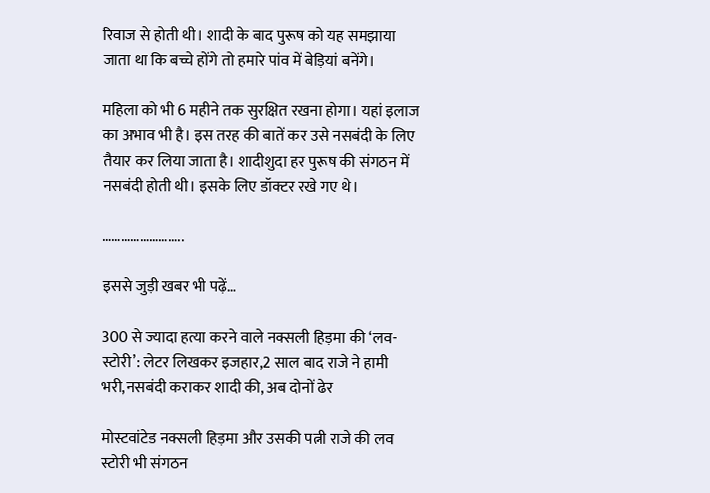रिवाज से होती थी। शादी के बाद पुरूष को यह समझाया जाता था कि बच्चे होंगे तो हमारे पांव में बेड़ियां बनेंगे।

महिला को भी 6 महीने तक सुरक्षित रखना होगा। यहां इलाज का अभाव भी है। इस तरह की बातें कर उसे नसबंदी के लिए तैयार कर लिया जाता है। शादीशुदा हर पुरूष की संगठन में नसबंदी होती थी। इसके लिए डॉक्टर रखे गए थे।

……………………..

इससे जुड़ी खबर भी पढ़ें…

300 से ज्यादा हत्या करने वाले नक्सली हिड़मा की ‘लव-स्टोरी’: लेटर लिखकर इजहार,2 साल बाद राजे ने हामी भरी,नसबंदी कराकर शादी की, अब दोनों ढेर

मोस्टवांटेड नक्सली हिड़मा और उसकी पत्नी राजे की लव स्टोरी भी संगठन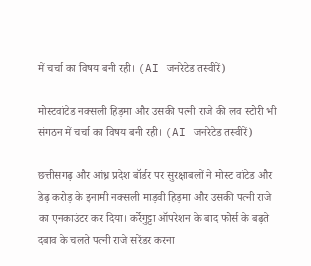में चर्चा का विषय बनी रही। (AI जनरेटेड तस्वीरें)

मोस्टवांटेड नक्सली हिड़मा और उसकी पत्नी राजे की लव स्टोरी भी संगठन में चर्चा का विषय बनी रही। (AI जनरेटेड तस्वीरें)

छत्तीसगढ़ और आंध्र प्रदेश बॉर्डर पर सुरक्षाबलों ने मोस्ट वांटेड और डेढ़ करोड़ के इनामी नक्सली माड़वी हिड़मा और उसकी पत्नी राजे का एनकाउंटर कर दिया। कर्रेगुट्टा ऑपरेशन के बाद फोर्स के बढ़ते दबाव के चलते पत्नी राजे सरेंडर करना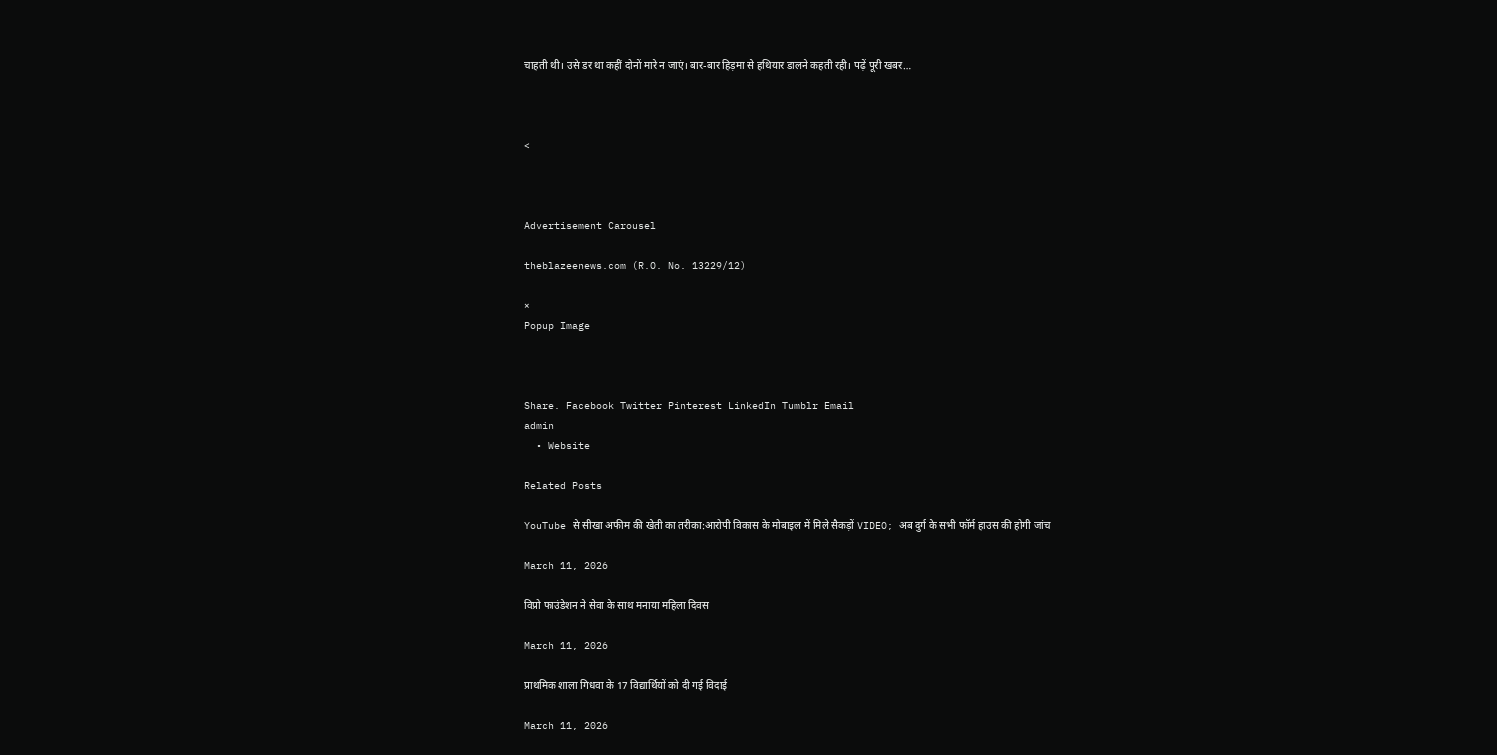चाहती थी। उसे डर था कहीं दोनों मारे न जाएं। बार-बार हिड़मा से हथियार डालने कहती रही। पढ़ें पूरी खबर…



<



Advertisement Carousel

theblazeenews.com (R.O. No. 13229/12)

×
Popup Image



Share. Facebook Twitter Pinterest LinkedIn Tumblr Email
admin
  • Website

Related Posts

YouTube से सीखा अफीम की खेती का तरीका:आरोपी विकास के मोबाइल में मिले सैकड़ों VIDEO; अब दुर्ग के सभी फॉर्म हाउस की होगी जांच

March 11, 2026

विप्रो फाउंडेशन ने सेवा के साथ मनाया महिला दिवस

March 11, 2026

प्राथमिक शाला गिधवा के 17 विद्यार्थियों को दी गई विदाई

March 11, 2026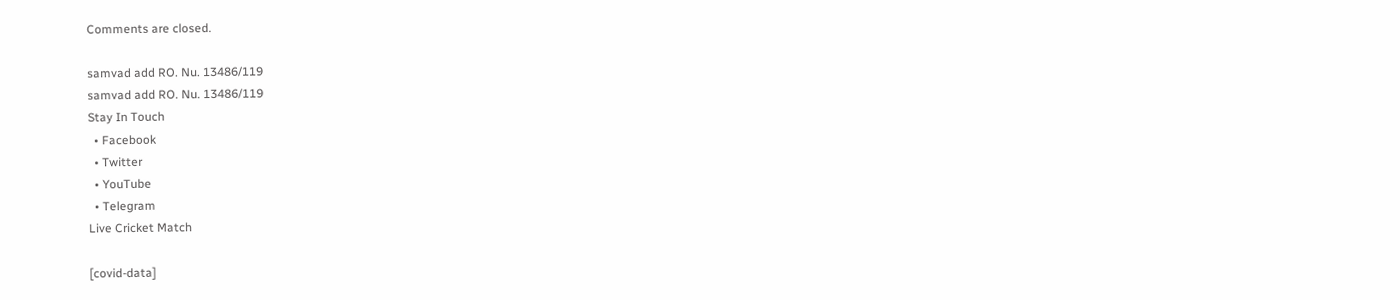Comments are closed.

samvad add RO. Nu. 13486/119
samvad add RO. Nu. 13486/119
Stay In Touch
  • Facebook
  • Twitter
  • YouTube
  • Telegram
Live Cricket Match

[covid-data]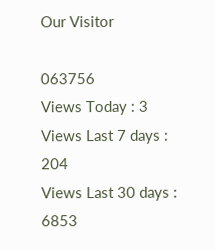Our Visitor

063756
Views Today : 3
Views Last 7 days : 204
Views Last 30 days : 6853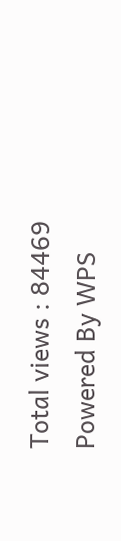Total views : 84469
Powered By WPS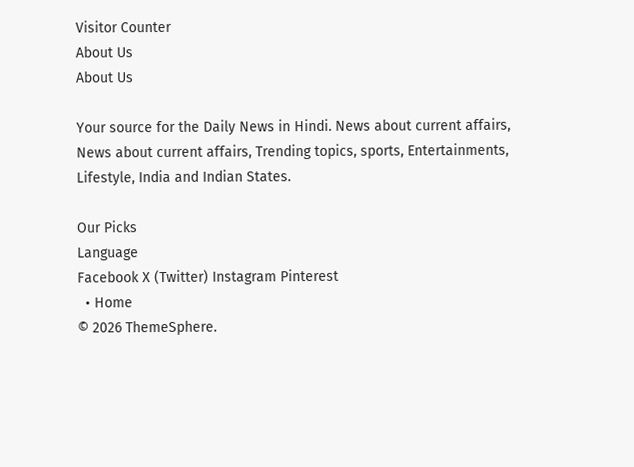Visitor Counter
About Us
About Us

Your source for the Daily News in Hindi. News about current affairs, News about current affairs, Trending topics, sports, Entertainments, Lifestyle, India and Indian States.

Our Picks
Language
Facebook X (Twitter) Instagram Pinterest
  • Home
© 2026 ThemeSphere.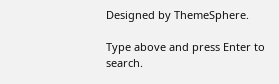Designed by ThemeSphere.

Type above and press Enter to search.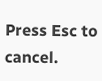Press Esc to cancel.